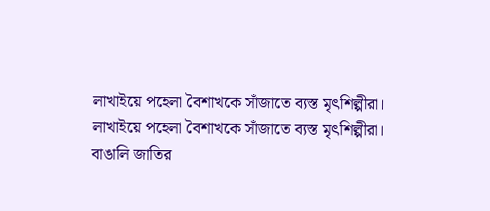লাখাইয়ে পহেলা বৈশাখকে সাঁজাতে ব্যস্ত মৃৎশিল্পীরা।
লাখাইয়ে পহেলা বৈশাখকে সাঁজাতে ব্যস্ত মৃৎশিল্পীরা।
বাঙালি জাতির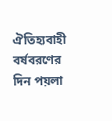ঐতিহ্যবাহী বর্ষবরণের দিন পয়লা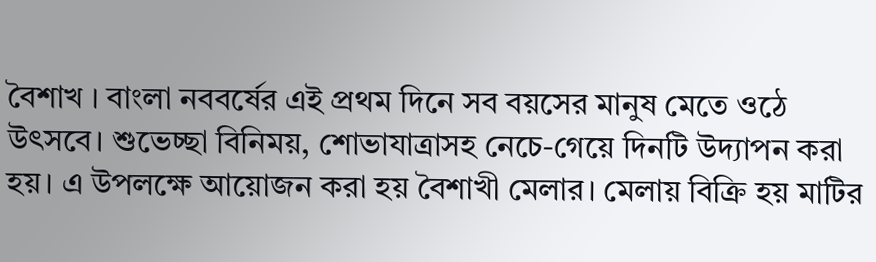বৈশাখ । বাংলা নববর্ষের এই প্রথম দিনে সব বয়সের মানুষ মেতে ওঠে উৎসবে। শুভেচ্ছা বিনিময়, শোভাযাত্রাসহ নেচে-গেয়ে দিনটি উদ্যাপন করা হয়। এ উপলক্ষে আয়োজন করা হয় বৈশাখী মেলার। মেলায় বিক্রি হয় মাটির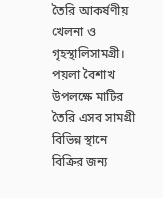তৈরি আকর্ষণীয় খেলনা ও গৃহস্থালিসামগ্রী। পয়লা বৈশাখ উপলক্ষে মাটির তৈরি এসব সামগ্রী বিভিন্ন স্থানে বিক্রির জন্য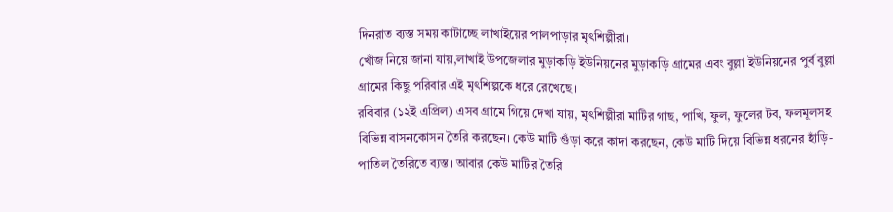দিনরাত ব্যস্ত সময় কাটাচ্ছে লাখাইয়ের পালপাড়ার মৃৎশিল্পীরা।
খোঁজ নিয়ে জানা যায়,লাখাই উপজেলার মুড়াকড়ি ইউনিয়নের মুড়াকড়ি গ্রামের এবং বুল্লা ইউনিয়নের পুর্ব বুল্লা গ্রামের কিছু পরিবার এই মৃৎশিল্পকে ধরে রেখেছে।
রবিবার (১২ই এপ্রিল) এসব গ্রামে গিয়ে দেখা যায়, মৃৎশিল্পীরা মাটির গাছ, পাখি, ফুল, ফুলের টব, ফলমূলসহ বিভিন্ন বাসনকোসন তৈরি করছেন। কেউ মাটি গুঁড়া করে কাদা করছেন, কেউ মাটি দিয়ে বিভিন্ন ধরনের হাঁড়ি-পাতিল তৈরিতে ব্যস্ত। আবার কেউ মাটির তৈরি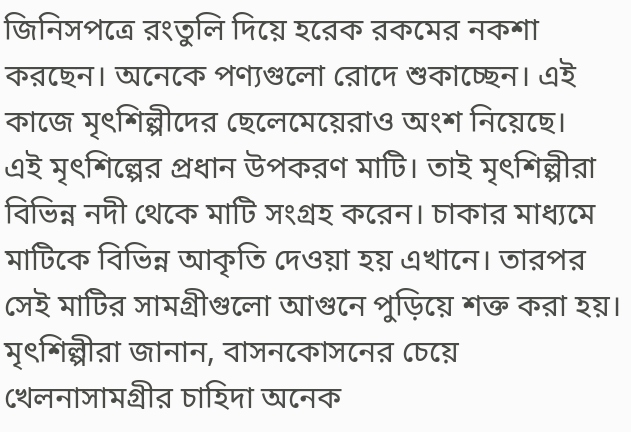জিনিসপত্রে রংতুলি দিয়ে হরেক রকমের নকশা করছেন। অনেকে পণ্যগুলো রোদে শুকাচ্ছেন। এই কাজে মৃৎশিল্পীদের ছেলেমেয়েরাও অংশ নিয়েছে।
এই মৃৎশিল্পের প্রধান উপকরণ মাটি। তাই মৃৎশিল্পীরা বিভিন্ন নদী থেকে মাটি সংগ্রহ করেন। চাকার মাধ্যমে মাটিকে বিভিন্ন আকৃতি দেওয়া হয় এখানে। তারপর সেই মাটির সামগ্রীগুলো আগুনে পুড়িয়ে শক্ত করা হয়। মৃৎশিল্পীরা জানান, বাসনকোসনের চেয়ে খেলনাসামগ্রীর চাহিদা অনেক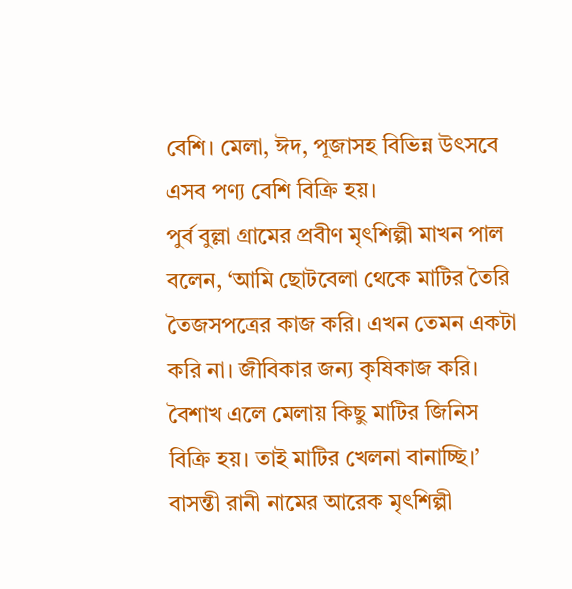বেশি। মেলা, ঈদ, পূজাসহ বিভিন্ন উৎসবে এসব পণ্য বেশি বিক্রি হয়।
পুর্ব বুল্লা গ্রামের প্রবীণ মৃৎশিল্পী মাখন পাল বলেন, ‘আমি ছোটবেলা থেকে মাটির তৈরি তৈজসপত্রের কাজ করি। এখন তেমন একটা করি না। জীবিকার জন্য কৃষিকাজ করি। বৈশাখ এলে মেলায় কিছু মাটির জিনিস বিক্রি হয়। তাই মাটির খেলনা বানাচ্ছি।’
বাসন্তী রানী নামের আরেক মৃৎশিল্পী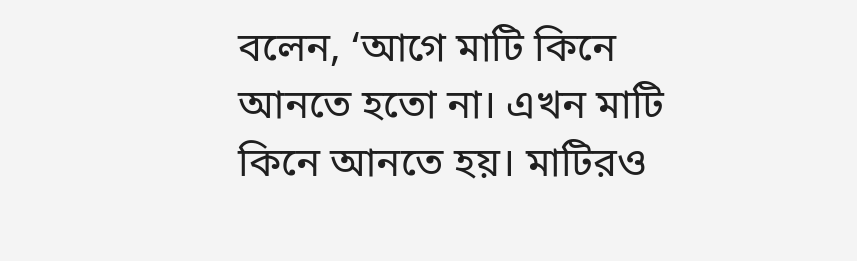বলেন, ‘আগে মাটি কিনে আনতে হতো না। এখন মাটি কিনে আনতে হয়। মাটিরও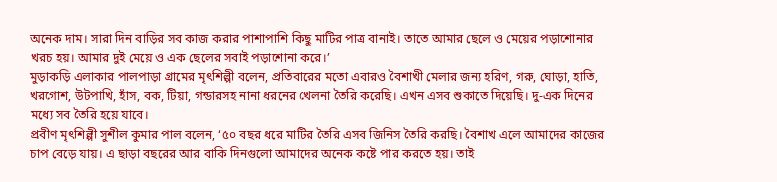অনেক দাম। সারা দিন বাড়ির সব কাজ করার পাশাপাশি কিছু মাটির পাত্র বানাই। তাতে আমার ছেলে ও মেয়ের পড়াশোনার খরচ হয়। আমার দুই মেয়ে ও এক ছেলের সবাই পড়াশোনা করে।’
মুড়াকড়ি এলাকার পালপাড়া গ্রামের মৃৎশিল্পী বলেন, প্রতিবারের মতো এবারও বৈশাখী মেলার জন্য হরিণ, গরু, ঘোড়া, হাতি, খরগোশ, উটপাখি, হাঁস, বক, টিয়া, গন্ডারসহ নানা ধরনের খেলনা তৈরি করেছি। এখন এসব শুকাতে দিয়েছি। দু-এক দিনের মধ্যে সব তৈরি হয়ে যাবে।
প্রবীণ মৃৎশিল্পী সুশীল কুমার পাল বলেন, ‘৫০ বছর ধরে মাটির তৈরি এসব জিনিস তৈরি করছি। বৈশাখ এলে আমাদের কাজের চাপ বেড়ে যায়। এ ছাড়া বছরের আর বাকি দিনগুলো আমাদের অনেক কষ্টে পার করতে হয়। তাই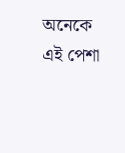অনেকে এই পেশা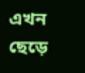এখন ছেড়ে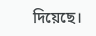দিয়েছে।